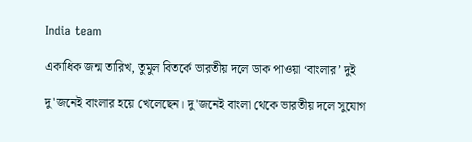India team

একাধিক জন্ম তারিখ, তুমুল বিতর্কে ভারতীয় দলে ডাক পাওয়া ‘বাংলার’ দুই

দু'জনেই বাংলার হয়ে খেলেছেন। দু'জনেই বাংলা থেকে ভারতীয় দলে সুযোগ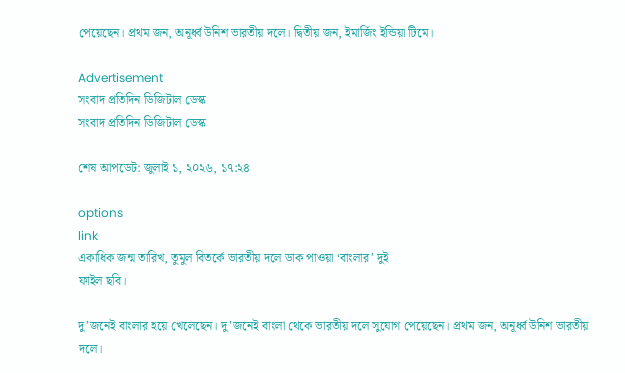পেয়েছেন। প্রথম জন, অনূর্ধ্ব উনিশ ভারতীয় দলে। দ্বিতীয় জন, ইমার্জিং ইন্ডিয়া টিমে।

Advertisement
সংবাদ প্রতিদিন ডিজিটাল ডেস্ক
সংবাদ প্রতিদিন ডিজিটাল ডেস্ক

শেষ আপডেট: জুলাই ১, ২০২৬, ১৭:২৪

options
link
একাধিক জন্ম তারিখ, তুমুল বিতর্কে ভারতীয় দলে ডাক পাওয়া ‘বাংলার’ দুই
ফাইল ছবি।

দু’জনেই বাংলার হয়ে খেলেছেন। দু’জনেই বাংলা থেকে ভারতীয় দলে সুযোগ পেয়েছেন। প্রথম জন, অনূর্ধ্ব উনিশ ভারতীয় দলে।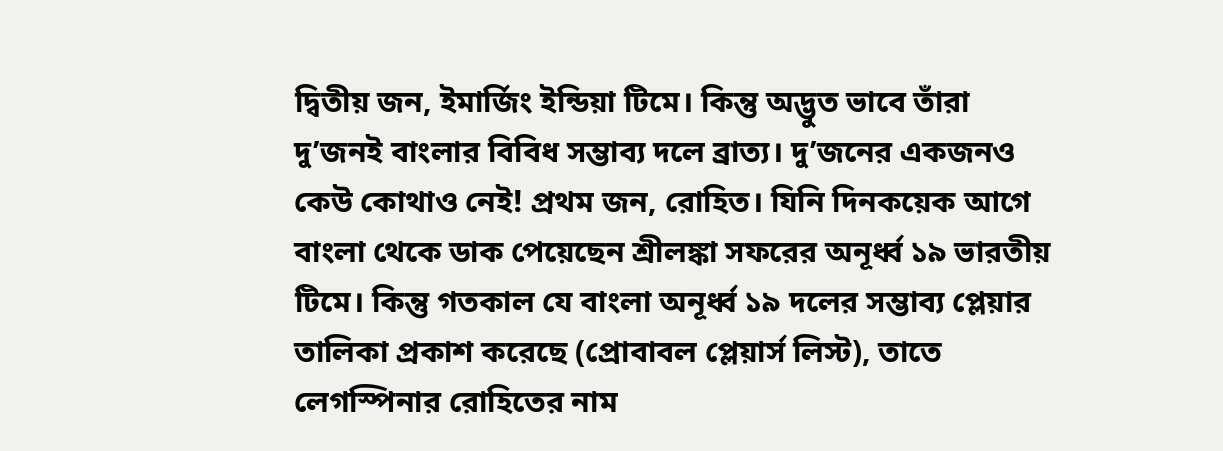দ্বিতীয় জন, ইমার্জিং ইন্ডিয়া টিমে। কিন্তু অদ্ভুত ভাবে তাঁরা দু’জনই বাংলার বিবিধ সম্ভাব্য দলে ব্রাত্য। দু’জনের একজনও কেউ কোথাও নেই! প্রথম জন, রোহিত। যিনি দিনকয়েক আগে বাংলা থেকে ডাক পেয়েছেন শ্রীলঙ্কা সফরের অনূর্ধ্ব ১৯ ভারতীয় টিমে। কিন্তু গতকাল যে বাংলা অনূর্ধ্ব ১৯ দলের সম্ভাব্য প্লেয়ার তালিকা প্রকাশ করেছে (প্রোবাবল প্লেয়ার্স লিস্ট), তাতে লেগস্পিনার রোহিতের নাম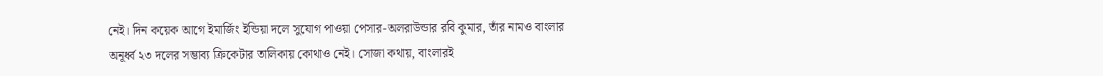নেই। দিন কয়েক আগে ইমার্জিং ইন্ডিয়া দলে সুযোগ পাওয়া পেসার-অলরাউন্ডার রবি কুমার, তাঁর নামও বাংলার অনূর্ধ্ব ২৩ দলের সম্ভাব্য ক্রিকেটার তালিকায় কোথাও নেই। সোজা কথায়, বাংলারই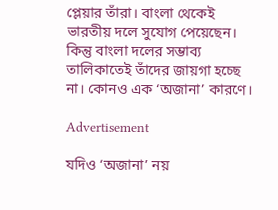প্লেয়ার তাঁরা। বাংলা থেকেই ভারতীয় দলে সুযোগ পেয়েছেন। কিন্তু বাংলা দলের সম্ভাব্য তালিকাতেই তাঁদের জায়গা হচ্ছে না। কোনও এক ‘অজানা’ কারণে।

Advertisement

যদিও ‘অজানা’ নয়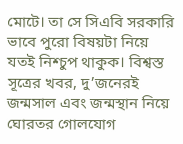মোটে। তা সে সিএবি সরকারি ভাবে পুরো বিষয়টা নিয়ে যতই নিশ্চুপ থাকুক। বিশ্বস্ত সূত্রের খবর, দু’জনেরই জন্মসাল এবং জন্মস্থান নিয়ে ঘোরতর গোলযোগ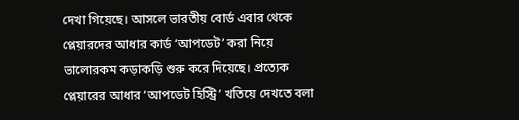দেখা গিয়েছে। আসলে ভারতীয় বোর্ড এবার থেকে প্লেয়ারদের আধার কার্ড ‘আপডেট’ করা নিয়ে ভালোরকম কড়াকড়ি শুরু করে দিয়েছে। প্রত্যেক প্লেয়ারের আধার ‘আপডেট হিস্ট্রি’ খতিয়ে দেখতে বলা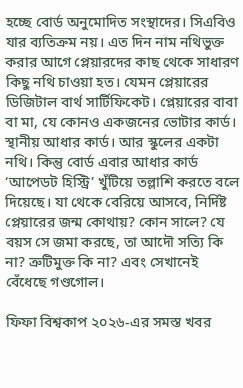হচ্ছে বোর্ড অনুমোদিত সংস্থাদের। সিএবিও যার ব্যতিক্রম নয়। এত দিন নাম নথিভুক্ত করার আগে প্লেয়ারদের কাছ থেকে সাধারণ কিছু নথি চাওয়া হত। যেমন প্লেয়ারের ডিজিটাল বার্থ সার্টিফিকেট। প্লেয়ারের বাবা বা মা, যে কোনও একজনের ভোটার কার্ড। স্থানীয় আধার কার্ড। আর স্কুলের একটা নথি। কিন্তু বোর্ড এবার আধার কার্ড ‘আপেডট হিস্ট্রি’ খুঁটিয়ে তল্লাশি করতে বলে দিয়েছে। যা থেকে বেরিয়ে আসবে, নির্দিষ্ট প্লেয়ারের জন্ম কোথায়? কোন সালে? যে বয়স সে জমা করছে, তা আদৌ সত্যি কি না? ত্রুটিমুক্ত কি না? এবং সেখানেই বেঁধেছে গণ্ডগোল।

ফিফা বিশ্বকাপ ২০২৬-এর সমস্ত খবর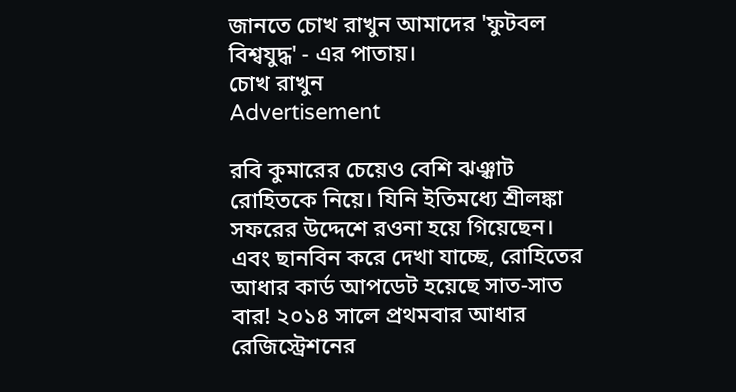জানতে চোখ রাখুন আমাদের 'ফুটবল বিশ্বযুদ্ধ' - এর পাতায়।
চোখ রাখুন
Advertisement

রবি কুমারের চেয়েও বেশি ঝঞ্ঝাট রোহিতকে নিয়ে। যিনি ইতিমধ্যে শ্রীলঙ্কা সফরের উদ্দেশে রওনা হয়ে গিয়েছেন। এবং ছানবিন করে দেখা যাচ্ছে, রোহিতের আধার কার্ড আপডেট হয়েছে সাত-সাত বার! ২০১৪ সালে প্রথমবার আধার রেজিস্ট্রেশনের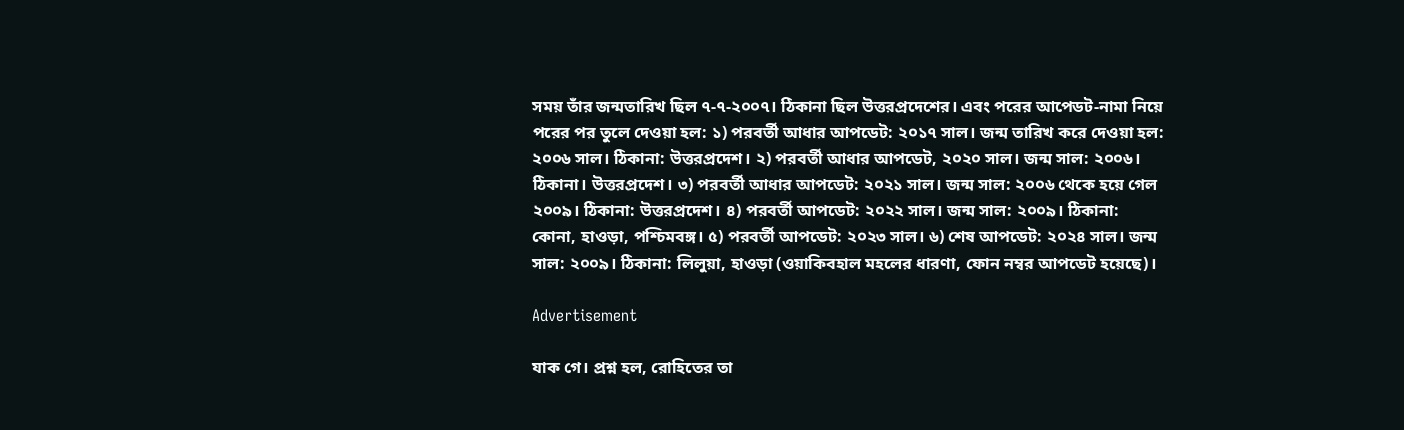সময় তাঁর জন্মতারিখ ছিল ৭-৭-২০০৭। ঠিকানা ছিল উত্তরপ্রদেশের। এবং পরের আপেডট-নামা নিয়ে পরের পর তুলে দেওয়া হল: ১) পরবর্তী আধার আপডেট: ২০১৭ সাল। জন্ম তারিখ করে দেওয়া হল: ২০০৬ সাল। ঠিকানা: উত্তরপ্রদেশ। ২) পরবর্তী আধার আপডেট, ২০২০ সাল। জন্ম সাল: ২০০৬। ঠিকানা। উত্তরপ্রদেশ। ৩) পরবর্তী আধার আপডেট: ২০২১ সাল। জন্ম সাল: ২০০৬ থেকে হয়ে গেল ২০০৯। ঠিকানা: উত্তরপ্রদেশ। ৪) পরবর্তী আপডেট: ২০২২ সাল। জন্ম সাল: ২০০৯। ঠিকানা: কোনা, হাওড়া, পশ্চিমবঙ্গ। ৫) পরবর্তী আপডেট: ২০২৩ সাল। ৬) শেষ আপডেট: ২০২৪ সাল। জন্ম সাল: ২০০৯। ঠিকানা: লিলুয়া, হাওড়া (ওয়াকিবহাল মহলের ধারণা, ফোন নম্বর আপডেট হয়েছে)।

Advertisement

যাক গে। প্রশ্ন হল, রোহিতের তা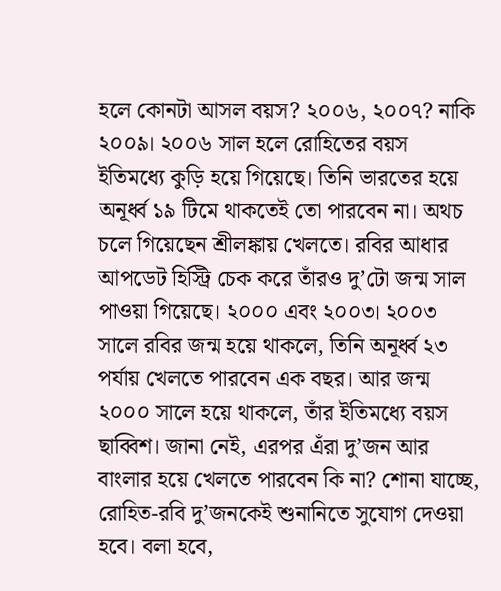হলে কোনটা আসল বয়স? ২০০৬, ২০০৭? নাকি ২০০৯। ২০০৬ সাল হলে রোহিতের বয়স ইতিমধ্যে কুড়ি হয়ে গিয়েছে। তিনি ভারতের হয়ে অনূর্ধ্ব ১৯ টিমে থাকতেই তো পারবেন না। অথচ চলে গিয়েছেন শ্রীলঙ্কায় খেলতে। রবির আধার আপডেট হিস্ট্রি চেক করে তাঁরও দু’টো জন্ম সাল পাওয়া গিয়েছে। ২০০০ এবং ২০০৩। ২০০৩ সালে রবির জন্ম হয়ে থাকলে, তিনি অনূর্ধ্ব ২৩ পর্যায় খেলতে পারবেন এক বছর। আর জন্ম ২০০০ সালে হয়ে থাকলে, তাঁর ইতিমধ্যে বয়স ছাব্বিশ। জানা নেই, এরপর এঁরা দু’জন আর বাংলার হয়ে খেলতে পারবেন কি না? শোনা যাচ্ছে, রোহিত-রবি দু’জনকেই শুনানিতে সুযোগ দেওয়া হবে। বলা হবে,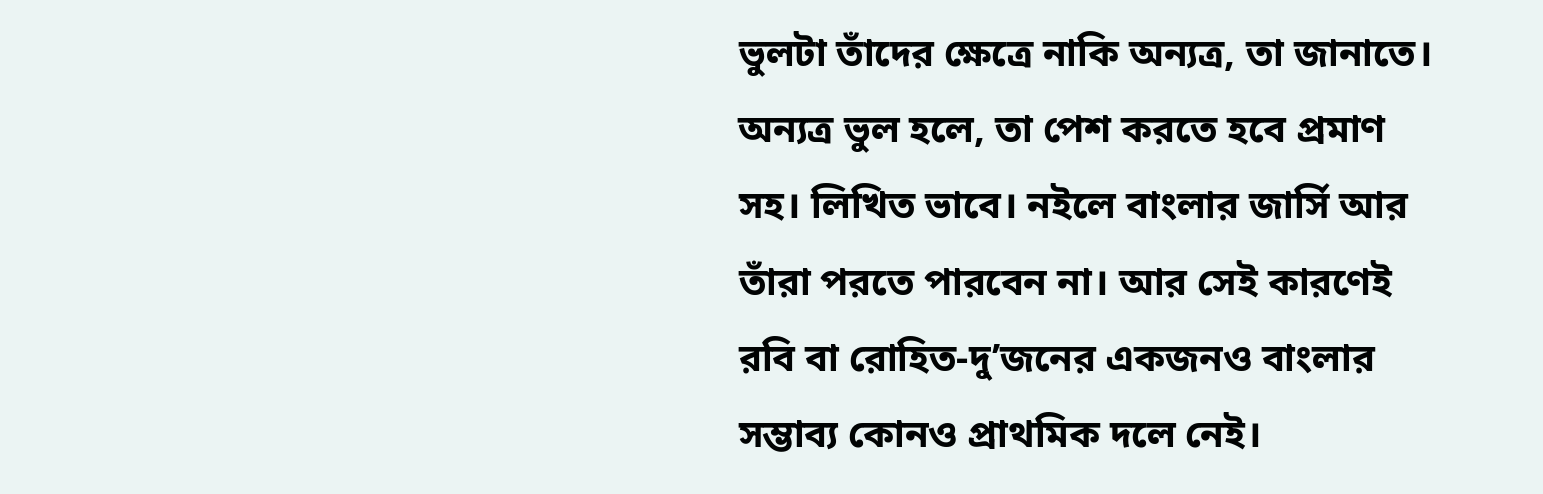ভুলটা তাঁদের ক্ষেত্রে নাকি অন্যত্র, তা জানাতে। অন্যত্র ভুল হলে, তা পেশ করতে হবে প্রমাণ সহ। লিখিত ভাবে। নইলে বাংলার জার্সি আর তাঁরা পরতে পারবেন না। আর সেই কারণেই রবি বা রোহিত-দু’জনের একজনও বাংলার সম্ভাব্য কোনও প্রাথমিক দলে নেই।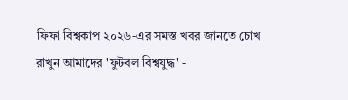ফিফা বিশ্বকাপ ২০২৬-এর সমস্ত খবর জানতে চোখ রাখুন আমাদের 'ফুটবল বিশ্বযুদ্ধ' -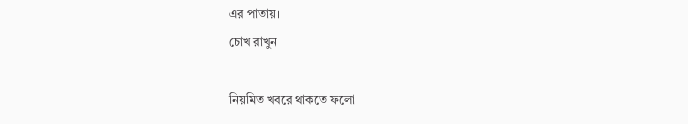এর পাতায়।
চোখ রাখুন

নিয়মিত খবরে থাকতে ফলো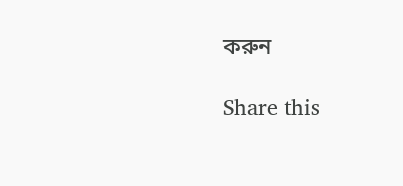করুন

Share this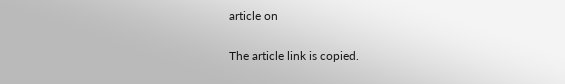article on

The article link is copied.